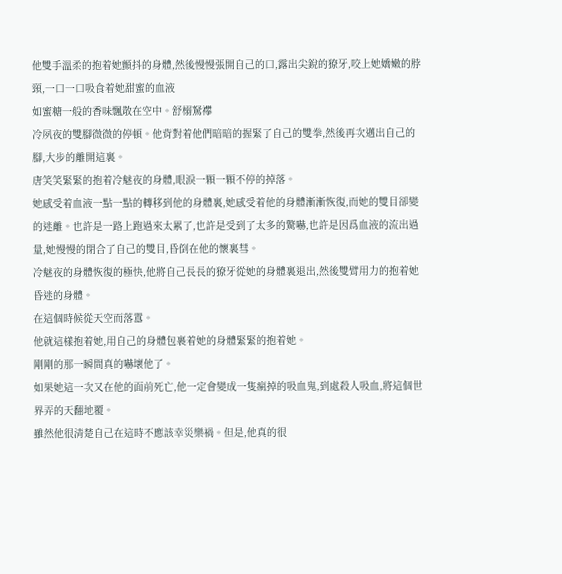他雙手溫柔的抱着她顫抖的身體,然後慢慢張開自己的口,露出尖銳的獠牙,咬上她嬌嫩的脖頸,一口一口吸食着她甜蜜的血液
如蜜糖一般的香味飄散在空中。舒榒駑襻
冷夙夜的雙腳微微的停頓。他背對着他們暗暗的握緊了自己的雙拳,然後再次邁出自己的腳,大步的離開這裏。
唐笑笑緊緊的抱着冷魅夜的身體,眼淚一顆一顆不停的掉落。
她感受着血液一點一點的轉移到他的身體裏,她感受着他的身體漸漸恢復,而她的雙目卻變的迷離。也許是一路上跑過來太累了,也許是受到了太多的驚嚇,也許是因爲血液的流出過量,她慢慢的閉合了自己的雙目,昏倒在他的懷裏彗。
冷魅夜的身體恢復的極快,他將自己長長的獠牙從她的身體裏退出,然後雙臂用力的抱着她昏迷的身體。
在這個時候從天空而落囂。
他就這樣抱着她,用自己的身體包裹着她的身體緊緊的抱着她。
剛剛的那一瞬間真的嚇壞他了。
如果她這一次又在他的面前死亡,他一定會變成一隻瘋掉的吸血鬼,到處殺人吸血,將這個世界弄的天翻地覆。
雖然他很清楚自己在這時不應該幸災樂禍。但是,他真的很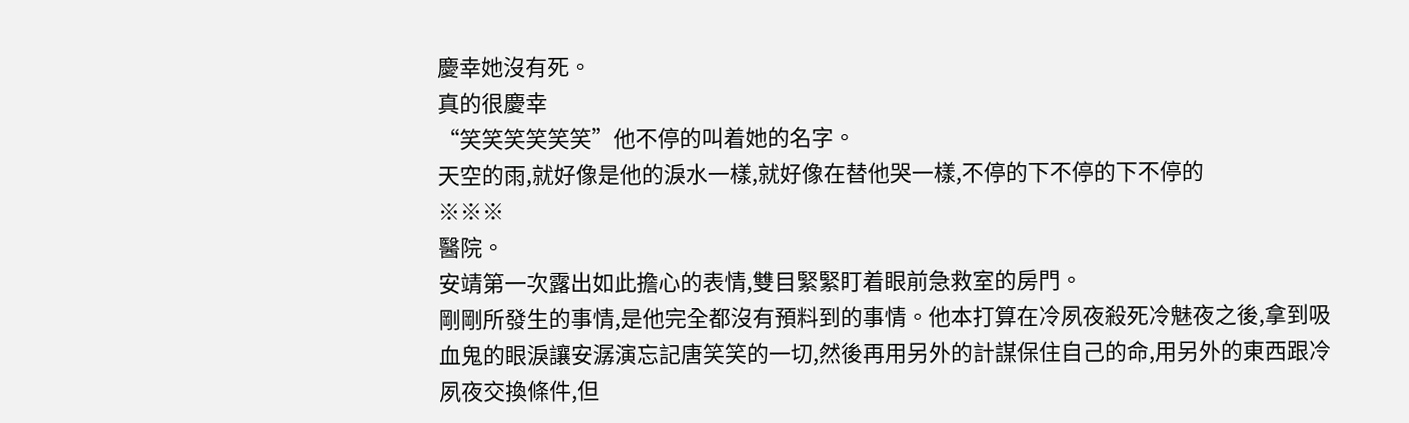慶幸她沒有死。
真的很慶幸
“笑笑笑笑笑笑”他不停的叫着她的名字。
天空的雨,就好像是他的淚水一樣,就好像在替他哭一樣,不停的下不停的下不停的
※※※
醫院。
安靖第一次露出如此擔心的表情,雙目緊緊盯着眼前急救室的房門。
剛剛所發生的事情,是他完全都沒有預料到的事情。他本打算在冷夙夜殺死冷魅夜之後,拿到吸血鬼的眼淚讓安潺演忘記唐笑笑的一切,然後再用另外的計謀保住自己的命,用另外的東西跟冷夙夜交換條件,但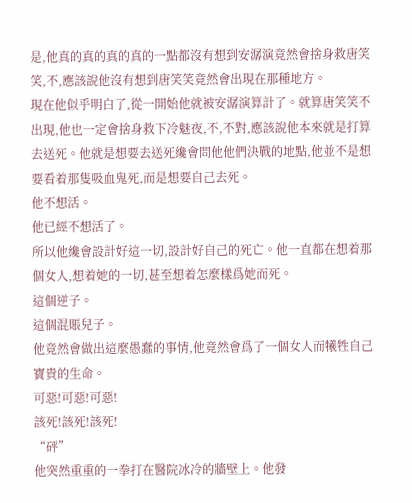是,他真的真的真的真的一點都沒有想到安潺演竟然會捨身救唐笑笑,不,應該說他沒有想到唐笑笑竟然會出現在那種地方。
現在他似乎明白了,從一開始他就被安潺演算計了。就算唐笑笑不出現,他也一定會捨身救下冷魅夜,不,不對,應該說他本來就是打算去送死。他就是想要去送死纔會問他他們決戰的地點,他並不是想要看着那隻吸血鬼死,而是想要自己去死。
他不想活。
他已經不想活了。
所以他纔會設計好這一切,設計好自己的死亡。他一直都在想着那個女人,想着她的一切,甚至想着怎麼樣爲她而死。
這個逆子。
這個混賬兒子。
他竟然會做出這麼愚蠢的事情,他竟然會爲了一個女人而犧牲自己寶貴的生命。
可惡!可惡!可惡!
該死!該死!該死!
“砰”
他突然重重的一拳打在醫院冰冷的牆壁上。他發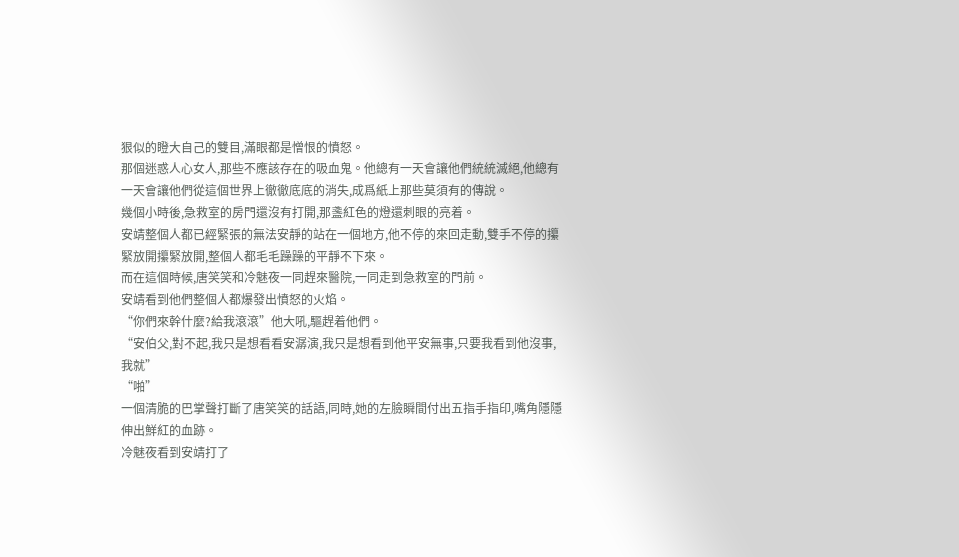狠似的瞪大自己的雙目,滿眼都是憎恨的憤怒。
那個迷惑人心女人,那些不應該存在的吸血鬼。他總有一天會讓他們統統滅絕,他總有一天會讓他們從這個世界上徹徹底底的消失,成爲紙上那些莫須有的傳說。
幾個小時後,急救室的房門還沒有打開,那盞紅色的燈還刺眼的亮着。
安靖整個人都已經緊張的無法安靜的站在一個地方,他不停的來回走動,雙手不停的攥緊放開攥緊放開,整個人都毛毛躁躁的平靜不下來。
而在這個時候,唐笑笑和冷魅夜一同趕來醫院,一同走到急救室的門前。
安靖看到他們整個人都爆發出憤怒的火焰。
“你們來幹什麼?給我滾滾”他大吼,驅趕着他們。
“安伯父,對不起,我只是想看看安潺演,我只是想看到他平安無事,只要我看到他沒事,我就”
“啪”
一個清脆的巴掌聲打斷了唐笑笑的話語,同時,她的左臉瞬間付出五指手指印,嘴角隱隱伸出鮮紅的血跡。
冷魅夜看到安靖打了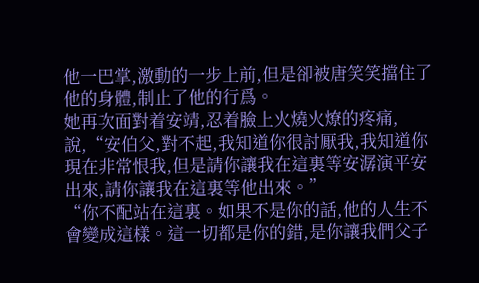他一巴掌,激動的一步上前,但是卻被唐笑笑擋住了他的身體,制止了他的行爲。
她再次面對着安靖,忍着臉上火燒火燎的疼痛,說,“安伯父,對不起,我知道你很討厭我,我知道你現在非常恨我,但是請你讓我在這裏等安潺演平安出來,請你讓我在這裏等他出來。”
“你不配站在這裏。如果不是你的話,他的人生不會變成這樣。這一切都是你的錯,是你讓我們父子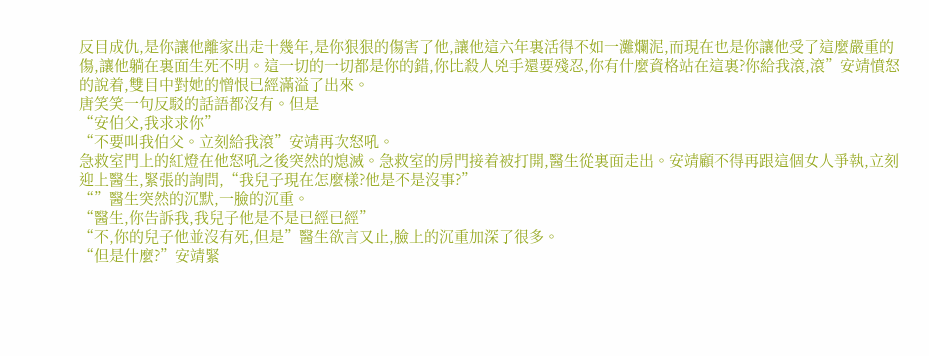反目成仇,是你讓他離家出走十幾年,是你狠狠的傷害了他,讓他這六年裏活得不如一灘爛泥,而現在也是你讓他受了這麼嚴重的傷,讓他躺在裏面生死不明。這一切的一切都是你的錯,你比殺人兇手還要殘忍,你有什麼資格站在這裏?你給我滾,滾”安靖憤怒的說着,雙目中對她的憎恨已經滿溢了出來。
唐笑笑一句反駁的話語都沒有。但是
“安伯父,我求求你”
“不要叫我伯父。立刻給我滾”安靖再次怒吼。
急救室門上的紅燈在他怒吼之後突然的熄滅。急救室的房門接着被打開,醫生從裏面走出。安靖顧不得再跟這個女人爭執,立刻迎上醫生,緊張的詢問,“我兒子現在怎麼樣?他是不是沒事?”
“”醫生突然的沉默,一臉的沉重。
“醫生,你告訴我,我兒子他是不是已經已經”
“不,你的兒子他並沒有死,但是”醫生欲言又止,臉上的沉重加深了很多。
“但是什麼?”安靖緊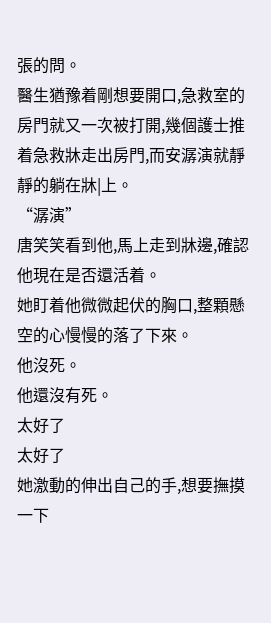張的問。
醫生猶豫着剛想要開口,急救室的房門就又一次被打開,幾個護士推着急救牀走出房門,而安潺演就靜靜的躺在牀|上。
“潺演”
唐笑笑看到他,馬上走到牀邊,確認他現在是否還活着。
她盯着他微微起伏的胸口,整顆懸空的心慢慢的落了下來。
他沒死。
他還沒有死。
太好了
太好了
她激動的伸出自己的手,想要撫摸一下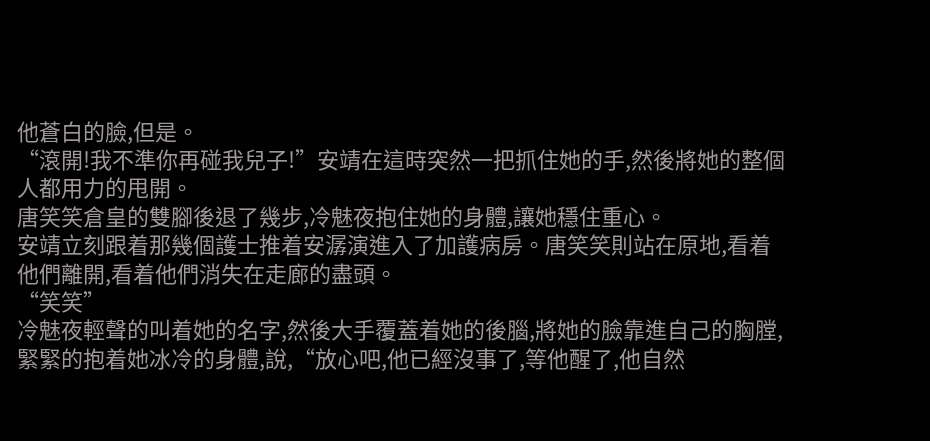他蒼白的臉,但是。
“滾開!我不準你再碰我兒子!”安靖在這時突然一把抓住她的手,然後將她的整個人都用力的甩開。
唐笑笑倉皇的雙腳後退了幾步,冷魅夜抱住她的身體,讓她穩住重心。
安靖立刻跟着那幾個護士推着安潺演進入了加護病房。唐笑笑則站在原地,看着他們離開,看着他們消失在走廊的盡頭。
“笑笑”
冷魅夜輕聲的叫着她的名字,然後大手覆蓋着她的後腦,將她的臉靠進自己的胸膛,緊緊的抱着她冰冷的身體,說,“放心吧,他已經沒事了,等他醒了,他自然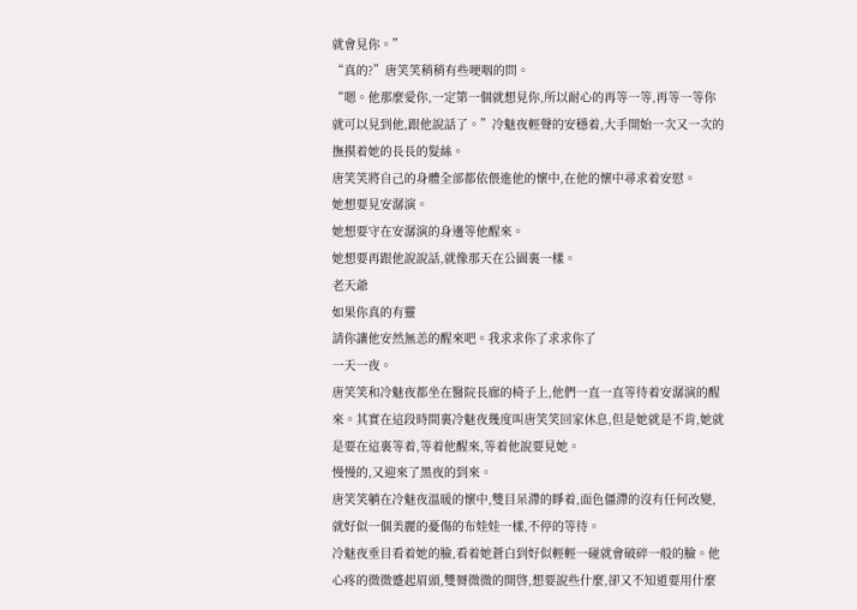就會見你。”
“真的?”唐笑笑稍稍有些哽咽的問。
“嗯。他那麼愛你,一定第一個就想見你,所以耐心的再等一等,再等一等你就可以見到他,跟他說話了。”冷魅夜輕聲的安穩着,大手開始一次又一次的撫摸着她的長長的髮絲。
唐笑笑將自己的身體全部都依偎進他的懷中,在他的懷中尋求着安慰。
她想要見安潺演。
她想要守在安潺演的身邊等他醒來。
她想要再跟他說說話,就像那天在公園裏一樣。
老天爺
如果你真的有靈
請你讓他安然無恙的醒來吧。我求求你了求求你了
一天一夜。
唐笑笑和冷魅夜都坐在醫院長廊的椅子上,他們一直一直等待着安潺演的醒來。其實在這段時間裏冷魅夜幾度叫唐笑笑回家休息,但是她就是不肯,她就是要在這裏等着,等着他醒來,等着他說要見她。
慢慢的,又迎來了黑夜的到來。
唐笑笑躺在冷魅夜溫暖的懷中,雙目呆滯的睜着,面色僵滯的沒有任何改變,就好似一個美麗的憂傷的布娃娃一樣,不停的等待。
冷魅夜垂目看着她的臉,看着她蒼白到好似輕輕一碰就會破碎一般的臉。他心疼的微微蹙起眉頭,雙脣微微的開啓,想要說些什麼,卻又不知道要用什麼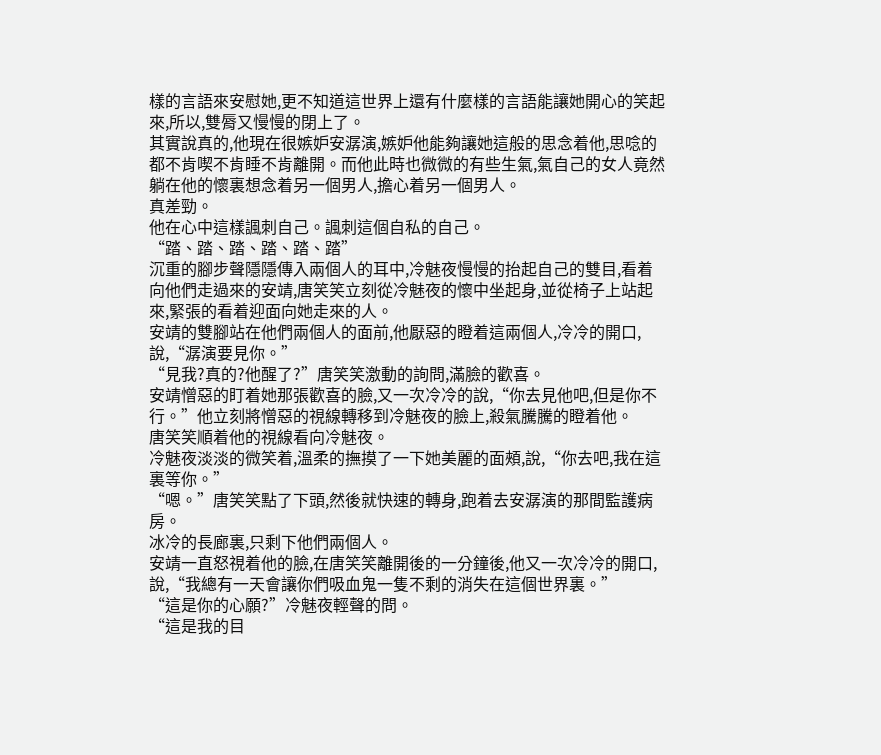樣的言語來安慰她,更不知道這世界上還有什麼樣的言語能讓她開心的笑起來,所以,雙脣又慢慢的閉上了。
其實說真的,他現在很嫉妒安潺演,嫉妒他能夠讓她這般的思念着他,思唸的都不肯喫不肯睡不肯離開。而他此時也微微的有些生氣,氣自己的女人竟然躺在他的懷裏想念着另一個男人,擔心着另一個男人。
真差勁。
他在心中這樣諷刺自己。諷刺這個自私的自己。
“踏、踏、踏、踏、踏、踏”
沉重的腳步聲隱隱傳入兩個人的耳中,冷魅夜慢慢的抬起自己的雙目,看着向他們走過來的安靖,唐笑笑立刻從冷魅夜的懷中坐起身,並從椅子上站起來,緊張的看着迎面向她走來的人。
安靖的雙腳站在他們兩個人的面前,他厭惡的瞪着這兩個人,冷冷的開口,說,“潺演要見你。”
“見我?真的?他醒了?”唐笑笑激動的詢問,滿臉的歡喜。
安靖憎惡的盯着她那張歡喜的臉,又一次冷冷的說,“你去見他吧,但是你不行。”他立刻將憎惡的視線轉移到冷魅夜的臉上,殺氣騰騰的瞪着他。
唐笑笑順着他的視線看向冷魅夜。
冷魅夜淡淡的微笑着,溫柔的撫摸了一下她美麗的面頰,說,“你去吧,我在這裏等你。”
“嗯。”唐笑笑點了下頭,然後就快速的轉身,跑着去安潺演的那間監護病房。
冰冷的長廊裏,只剩下他們兩個人。
安靖一直怒視着他的臉,在唐笑笑離開後的一分鐘後,他又一次冷冷的開口,說,“我總有一天會讓你們吸血鬼一隻不剩的消失在這個世界裏。”
“這是你的心願?”冷魅夜輕聲的問。
“這是我的目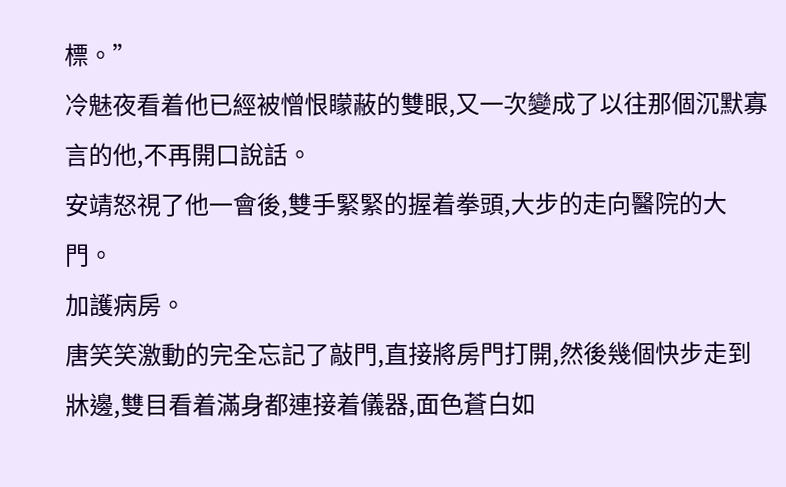標。”
冷魅夜看着他已經被憎恨矇蔽的雙眼,又一次變成了以往那個沉默寡言的他,不再開口說話。
安靖怒視了他一會後,雙手緊緊的握着拳頭,大步的走向醫院的大門。
加護病房。
唐笑笑激動的完全忘記了敲門,直接將房門打開,然後幾個快步走到牀邊,雙目看着滿身都連接着儀器,面色蒼白如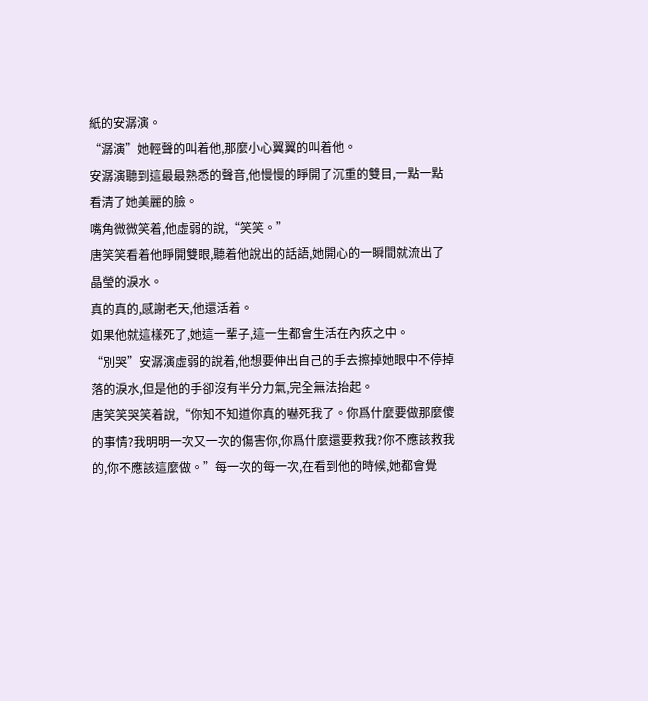紙的安潺演。
“潺演”她輕聲的叫着他,那麼小心翼翼的叫着他。
安潺演聽到這最最熟悉的聲音,他慢慢的睜開了沉重的雙目,一點一點看清了她美麗的臉。
嘴角微微笑着,他虛弱的說,“笑笑。”
唐笑笑看着他睜開雙眼,聽着他說出的話語,她開心的一瞬間就流出了晶瑩的淚水。
真的真的,感謝老天,他還活着。
如果他就這樣死了,她這一輩子,這一生都會生活在內疚之中。
“別哭”安潺演虛弱的說着,他想要伸出自己的手去擦掉她眼中不停掉落的淚水,但是他的手卻沒有半分力氣,完全無法抬起。
唐笑笑哭笑着說,“你知不知道你真的嚇死我了。你爲什麼要做那麼傻的事情?我明明一次又一次的傷害你,你爲什麼還要救我?你不應該救我的,你不應該這麼做。”每一次的每一次,在看到他的時候,她都會覺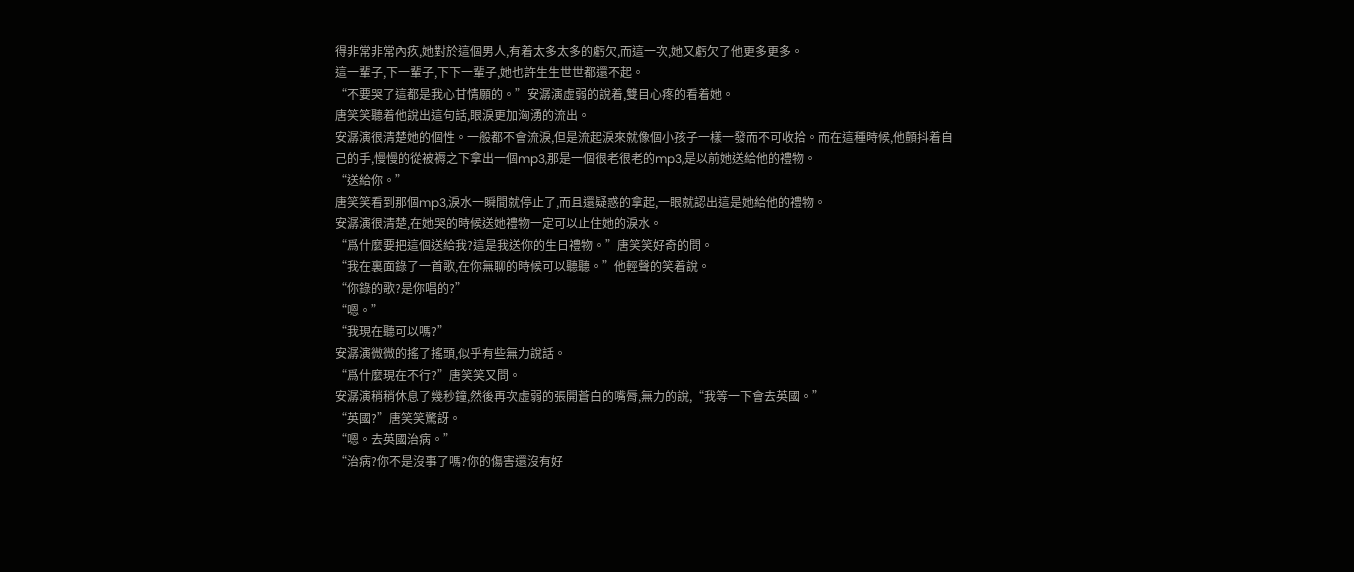得非常非常內疚,她對於這個男人,有着太多太多的虧欠,而這一次,她又虧欠了他更多更多。
這一輩子,下一輩子,下下一輩子,她也許生生世世都還不起。
“不要哭了這都是我心甘情願的。”安潺演虛弱的說着,雙目心疼的看着她。
唐笑笑聽着他說出這句話,眼淚更加洶湧的流出。
安潺演很清楚她的個性。一般都不會流淚,但是流起淚來就像個小孩子一樣一發而不可收拾。而在這種時候,他顫抖着自己的手,慢慢的從被褥之下拿出一個mp3,那是一個很老很老的mp3,是以前她送給他的禮物。
“送給你。”
唐笑笑看到那個mp3,淚水一瞬間就停止了,而且還疑惑的拿起,一眼就認出這是她給他的禮物。
安潺演很清楚,在她哭的時候送她禮物一定可以止住她的淚水。
“爲什麼要把這個送給我?這是我送你的生日禮物。”唐笑笑好奇的問。
“我在裏面錄了一首歌,在你無聊的時候可以聽聽。”他輕聲的笑着說。
“你錄的歌?是你唱的?”
“嗯。”
“我現在聽可以嗎?”
安潺演微微的搖了搖頭,似乎有些無力說話。
“爲什麼現在不行?”唐笑笑又問。
安潺演稍稍休息了幾秒鐘,然後再次虛弱的張開蒼白的嘴脣,無力的說,“我等一下會去英國。”
“英國?”唐笑笑驚訝。
“嗯。去英國治病。”
“治病?你不是沒事了嗎?你的傷害還沒有好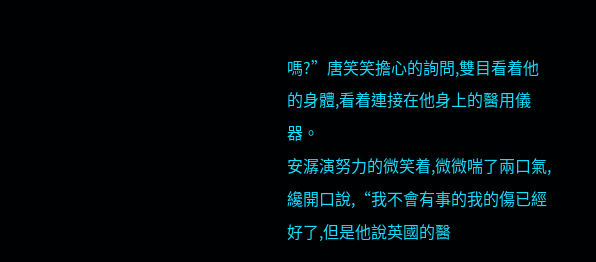嗎?”唐笑笑擔心的詢問,雙目看着他的身體,看着連接在他身上的醫用儀器。
安潺演努力的微笑着,微微喘了兩口氣,纔開口說,“我不會有事的我的傷已經好了,但是他說英國的醫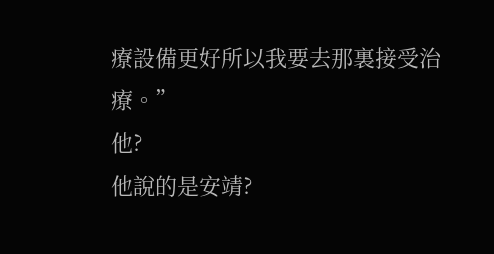療設備更好所以我要去那裏接受治療。”
他?
他說的是安靖?